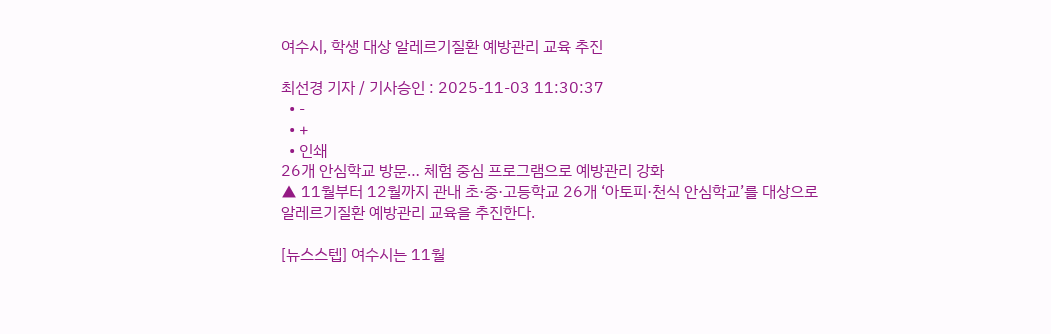여수시, 학생 대상 알레르기질환 예방관리 교육 추진

최선경 기자 / 기사승인 : 2025-11-03 11:30:37
  • -
  • +
  • 인쇄
26개 안심학교 방문… 체험 중심 프로그램으로 예방관리 강화
▲ 11월부터 12월까지 관내 초·중·고등학교 26개 ‘아토피·천식 안심학교’를 대상으로 알레르기질환 예방관리 교육을 추진한다.

[뉴스스텝] 여수시는 11월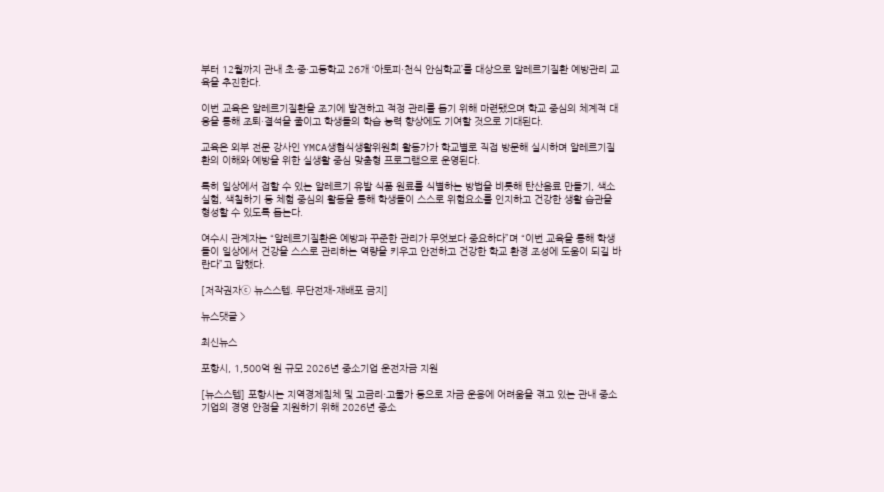부터 12월까지 관내 초·중·고등학교 26개 ‘아토피·천식 안심학교’를 대상으로 알레르기질환 예방관리 교육을 추진한다.

이번 교육은 알레르기질환을 조기에 발견하고 적정 관리를 돕기 위해 마련됐으며 학교 중심의 체계적 대응을 통해 조퇴·결석을 줄이고 학생들의 학습 능력 향상에도 기여할 것으로 기대된다.

교육은 외부 전문 강사인 YMCA생협식생활위원회 활동가가 학교별로 직접 방문해 실시하며 알레르기질환의 이해와 예방을 위한 실생활 중심 맞춤형 프로그램으로 운영된다.

특히 일상에서 접할 수 있는 알레르기 유발 식품 원료를 식별하는 방법을 비롯해 탄산음료 만들기, 색소 실험, 색칠하기 등 체험 중심의 활동을 통해 학생들이 스스로 위험요소를 인지하고 건강한 생활 습관을 형성할 수 있도록 돕는다.

여수시 관계자는 “알레르기질환은 예방과 꾸준한 관리가 무엇보다 중요하다”며 “이번 교육을 통해 학생들이 일상에서 건강을 스스로 관리하는 역량을 키우고 안전하고 건강한 학교 환경 조성에 도움이 되길 바란다”고 말했다.

[저작권자ⓒ 뉴스스텝. 무단전재-재배포 금지]

뉴스댓글 >

최신뉴스

포항시, 1,500억 원 규모 2026년 중소기업 운전자금 지원

[뉴스스텝] 포항시는 지역경제침체 및 고금리·고물가 등으로 자금 운용에 어려움을 겪고 있는 관내 중소기업의 경영 안정을 지원하기 위해 2026년 중소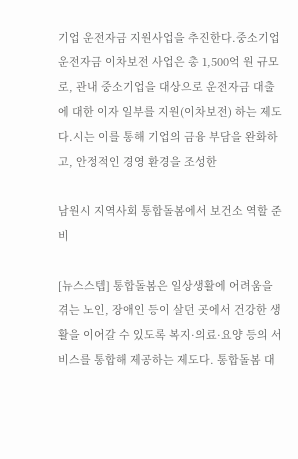기업 운전자금 지원사업을 추진한다.중소기업 운전자금 이차보전 사업은 총 1,500억 원 규모로, 관내 중소기업을 대상으로 운전자금 대출에 대한 이자 일부를 지원(이차보전) 하는 제도다.시는 이를 통해 기업의 금융 부담을 완화하고, 안정적인 경영 환경을 조성한

남원시 지역사회 통합돌봄에서 보건소 역할 준비

[뉴스스텝] 통합돌봄은 일상생활에 어려움을 겪는 노인, 장애인 등이 살던 곳에서 건강한 생활을 이어갈 수 있도록 복지·의료·요양 등의 서비스를 통합해 제공하는 제도다. 통합돌봄 대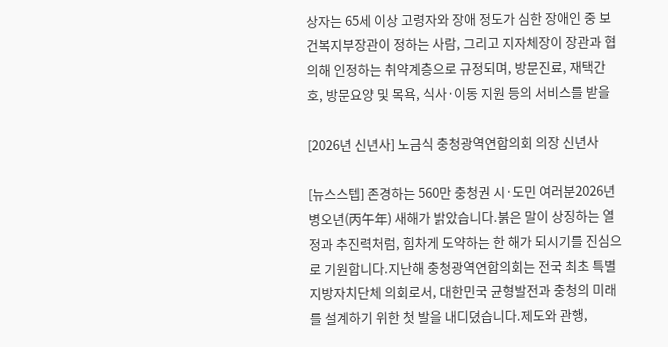상자는 65세 이상 고령자와 장애 정도가 심한 장애인 중 보건복지부장관이 정하는 사람, 그리고 지자체장이 장관과 협의해 인정하는 취약계층으로 규정되며, 방문진료, 재택간호, 방문요양 및 목욕, 식사·이동 지원 등의 서비스를 받을

[2026년 신년사] 노금식 충청광역연합의회 의장 신년사

[뉴스스텝] 존경하는 560만 충청권 시·도민 여러분2026년 병오년(丙午年) 새해가 밝았습니다.붉은 말이 상징하는 열정과 추진력처럼, 힘차게 도약하는 한 해가 되시기를 진심으로 기원합니다.지난해 충청광역연합의회는 전국 최초 특별지방자치단체 의회로서, 대한민국 균형발전과 충청의 미래를 설계하기 위한 첫 발을 내디뎠습니다.제도와 관행,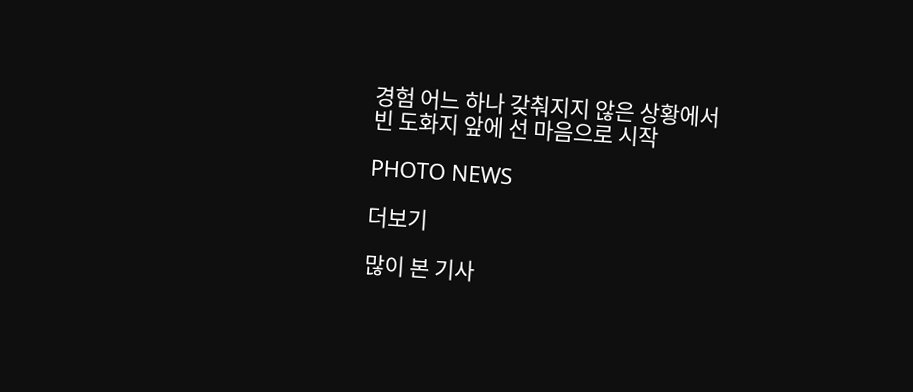경험 어느 하나 갖춰지지 않은 상황에서 빈 도화지 앞에 선 마음으로 시작

PHOTO NEWS

더보기

많이 본 기사